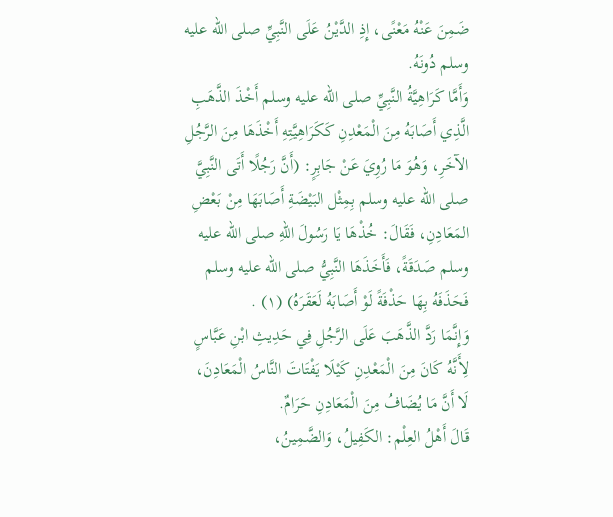ضَمِنَ عَنْهُ مَعْنًى، إِذِ الدَّيْنُ عَلَى النَّبِيِّ صلى الله عليه وسلم دُونَهُ.
وَأَمَّا كَرَاهِيَّةُ النَّبِيِّ صلى الله عليه وسلم أَخْذَ الذَّهَبِ الَّذِي أَصَابَهُ مِنَ الْمَعْدِنِ كَكَرَاهِيَّتِهِ أَخْذَهَا مِنَ الرَّجُلِ الآخَرِ، وَهُوَ مَا رُوِيَ عَنْ جَابِرٍ: (أَنَّ رَجُلًا أَتَى النَّبِيَّ صلى الله عليه وسلم بِمِثْل البَيْضَةِ أَصَابَهَا مِنْ بَعْضِ المَعَادِنِ، فَقَالَ: خُذْهَا يَا رَسُولَ اللهِ صلى الله عليه وسلم صَدَقَةً، فَأَخَذَهَا النَّبِيُّ صلى الله عليه وسلم فَحَذَفَهُ بِهَا حَذْفَةً لَوْ أَصَابَهُ لَعَقَرَهُ) (١) .
وَإِنَّمَا رَدَّ الذَّهَبَ عَلَى الرَّجُلِ فِي حَدِيثِ ابْنِ عَبَّاسٍ لِأَنَّهُ كَانَ مِنَ الْمَعْدِنِ كَيْلَا يَفْتَاتَ النَّاسُ الْمَعَادِنَ، لَا أَنَّ مَا يُضَافُ مِنَ الْمَعَادِنِ حَرَامٌ.
قَالَ أَهْلُ العِلْم: الكَفِيلُ، وَالضَّمِينُ،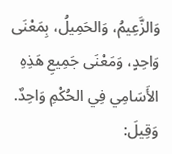وَالزَّعِيمُ، وَالحَمِيلُ، بِمَعْنَى وَاحِدٍ، وَمَعْنَى جَمِيعِ هَذِهِ الأَسَامِي فِي الحُكْمِ وَاحِدٌ.
وَقِيلَ: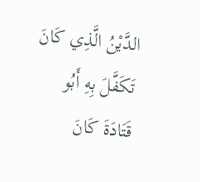الدَّيْنُ الَّذِي كَانَ تَكَفَّلَ بِهِ أَبُو قَتَادَةَ كَانَ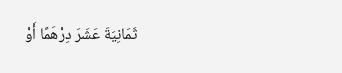ثَمَانِيَةَ عَشَرَ دِرْهَمًا أَوْ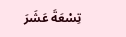تِسْعَةَ عَشَرَ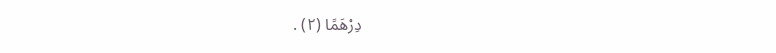دِرْهَمًا (٢) .